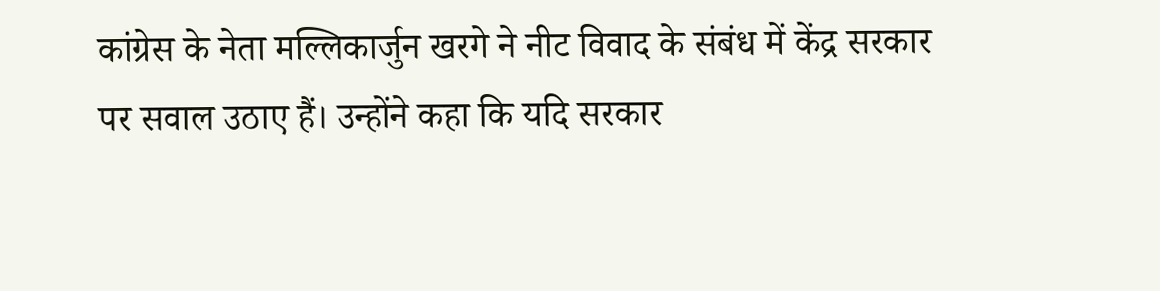कांग्रेस के नेता मल्लिकार्जुन खरगे ने नीट विवाद के संबंध में केंद्र सरकार पर सवाल उठाए हैं। उन्होंने कहा कि यदि सरकार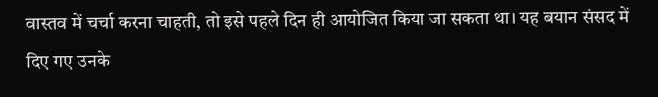वास्तव में चर्चा करना चाहती, तो इसे पहले दिन ही आयोजित किया जा सकता था। यह बयान संसद में दिए गए उनके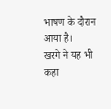भाषण के दौरान आया है।
खरगे ने यह भी कहा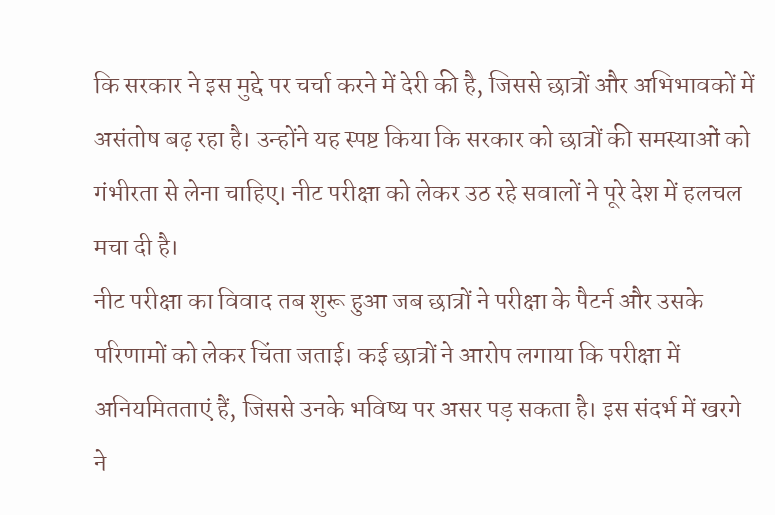कि सरकार ने इस मुद्दे पर चर्चा करने में देरी की है, जिससे छात्रों और अभिभावकों में असंतोष बढ़ रहा है। उन्होंने यह स्पष्ट किया कि सरकार को छात्रों की समस्याओं को गंभीरता से लेना चाहिए। नीट परीक्षा को लेकर उठ रहे सवालों ने पूरे देश में हलचल मचा दी है।
नीट परीक्षा का विवाद तब शुरू हुआ जब छात्रों ने परीक्षा के पैटर्न और उसके परिणामों को लेकर चिंता जताई। कई छात्रों ने आरोप लगाया कि परीक्षा में अनियमितताएं हैं, जिससे उनके भविष्य पर असर पड़ सकता है। इस संदर्भ में खरगे ने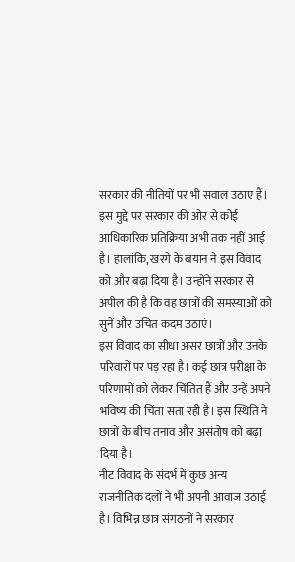सरकार की नीतियों पर भी सवाल उठाए हैं।
इस मुद्दे पर सरकार की ओर से कोई आधिकारिक प्रतिक्रिया अभी तक नहीं आई है। हालांकि, खरगे के बयान ने इस विवाद को और बढ़ा दिया है। उन्होंने सरकार से अपील की है कि वह छात्रों की समस्याओं को सुनें और उचित कदम उठाएं।
इस विवाद का सीधा असर छात्रों और उनके परिवारों पर पड़ रहा है। कई छात्र परीक्षा के परिणामों को लेकर चिंतित हैं और उन्हें अपने भविष्य की चिंता सता रही है। इस स्थिति ने छात्रों के बीच तनाव और असंतोष को बढ़ा दिया है।
नीट विवाद के संदर्भ में कुछ अन्य राजनीतिक दलों ने भी अपनी आवाज उठाई है। विभिन्न छात्र संगठनों ने सरकार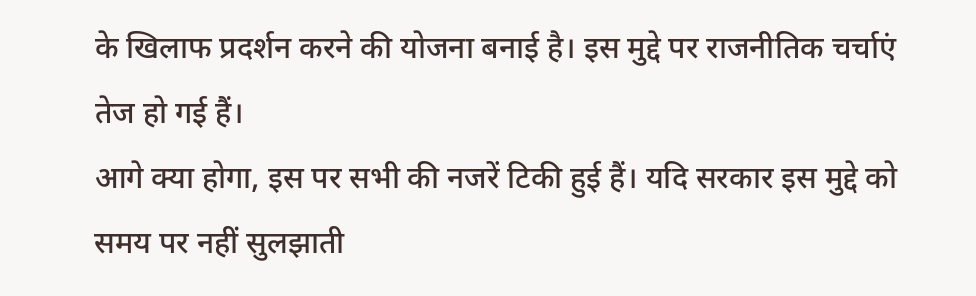के खिलाफ प्रदर्शन करने की योजना बनाई है। इस मुद्दे पर राजनीतिक चर्चाएं तेज हो गई हैं।
आगे क्या होगा, इस पर सभी की नजरें टिकी हुई हैं। यदि सरकार इस मुद्दे को समय पर नहीं सुलझाती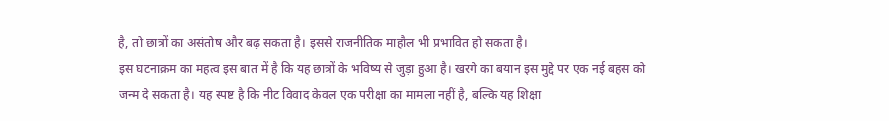है, तो छात्रों का असंतोष और बढ़ सकता है। इससे राजनीतिक माहौल भी प्रभावित हो सकता है।
इस घटनाक्रम का महत्व इस बात में है कि यह छात्रों के भविष्य से जुड़ा हुआ है। खरगे का बयान इस मुद्दे पर एक नई बहस को जन्म दे सकता है। यह स्पष्ट है कि नीट विवाद केवल एक परीक्षा का मामला नहीं है, बल्कि यह शिक्षा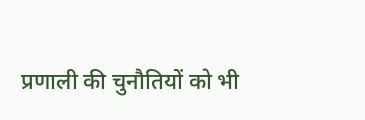प्रणाली की चुनौतियों को भी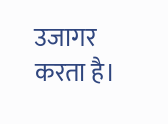उजागर करता है।